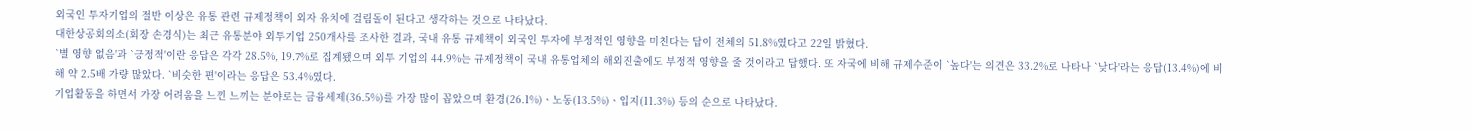외국인 투자기업의 절반 이상은 유통 관련 규제정책이 외자 유치에 걸림돌이 된다고 생각하는 것으로 나타났다.
대한상공회의소(회장 손경식)는 최근 유통분야 외투기업 250개사를 조사한 결과, 국내 유통 규제책이 외국인 투자에 부정적인 영향을 미친다는 답이 전체의 51.8%였다고 22일 밝혔다.
`별 영향 없음'과 `긍정적'이란 응답은 각각 28.5%, 19.7%로 집계됐으며 외투 기업의 44.9%는 규제정책이 국내 유통업체의 해외진출에도 부정적 영향을 줄 것이라고 답했다. 또 자국에 비해 규제수준이 `높다'는 의견은 33.2%로 나타나 `낮다'라는 응답(13.4%)에 비해 약 2.5배 가량 많았다. `비슷한 편'이라는 응답은 53.4%였다.
기업활동을 하면서 가장 어려움을 느낀 느끼는 분야로는 금융세제(36.5%)를 가장 많이 꼽았으며 환경(26.1%)ㆍ노동(13.5%)ㆍ입지(11.3%) 등의 순으로 나타났다.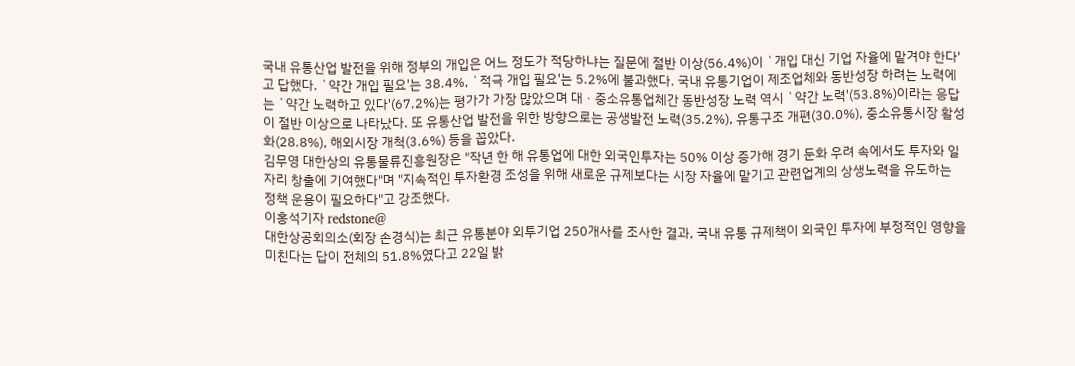국내 유통산업 발전을 위해 정부의 개입은 어느 정도가 적당하냐는 질문에 절반 이상(56.4%)이 `개입 대신 기업 자율에 맡겨야 한다'고 답했다. `약간 개입 필요'는 38.4%, `적극 개입 필요'는 5.2%에 불과했다. 국내 유통기업이 제조업체와 동반성장 하려는 노력에는 `약간 노력하고 있다'(67.2%)는 평가가 가장 많았으며 대ㆍ중소유통업체간 동반성장 노력 역시 `약간 노력'(53.8%)이라는 응답이 절반 이상으로 나타났다. 또 유통산업 발전을 위한 방향으로는 공생발전 노력(35.2%), 유통구조 개편(30.0%), 중소유통시장 활성화(28.8%), 해외시장 개척(3.6%) 등을 꼽았다.
김무영 대한상의 유통물류진흥원장은 "작년 한 해 유통업에 대한 외국인투자는 50% 이상 증가해 경기 둔화 우려 속에서도 투자와 일자리 창출에 기여했다"며 "지속적인 투자환경 조성을 위해 새로운 규제보다는 시장 자율에 맡기고 관련업계의 상생노력을 유도하는 정책 운용이 필요하다"고 강조했다.
이홍석기자 redstone@
대한상공회의소(회장 손경식)는 최근 유통분야 외투기업 250개사를 조사한 결과, 국내 유통 규제책이 외국인 투자에 부정적인 영향을 미친다는 답이 전체의 51.8%였다고 22일 밝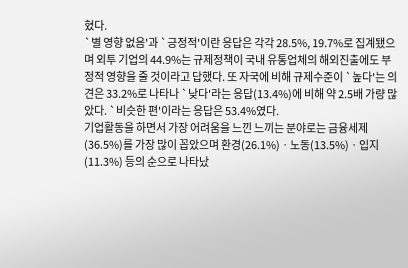혔다.
`별 영향 없음'과 `긍정적'이란 응답은 각각 28.5%, 19.7%로 집계됐으며 외투 기업의 44.9%는 규제정책이 국내 유통업체의 해외진출에도 부정적 영향을 줄 것이라고 답했다. 또 자국에 비해 규제수준이 `높다'는 의견은 33.2%로 나타나 `낮다'라는 응답(13.4%)에 비해 약 2.5배 가량 많았다. `비슷한 편'이라는 응답은 53.4%였다.
기업활동을 하면서 가장 어려움을 느낀 느끼는 분야로는 금융세제(36.5%)를 가장 많이 꼽았으며 환경(26.1%)ㆍ노동(13.5%)ㆍ입지(11.3%) 등의 순으로 나타났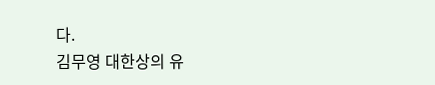다.
김무영 대한상의 유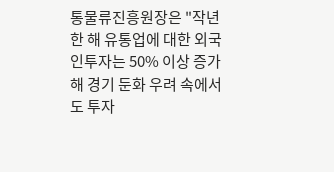통물류진흥원장은 "작년 한 해 유통업에 대한 외국인투자는 50% 이상 증가해 경기 둔화 우려 속에서도 투자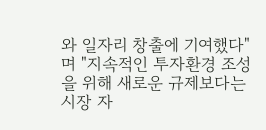와 일자리 창출에 기여했다"며 "지속적인 투자환경 조성을 위해 새로운 규제보다는 시장 자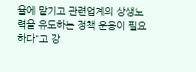율에 맡기고 관련업계의 상생노력을 유도하는 정책 운용이 필요하다"고 강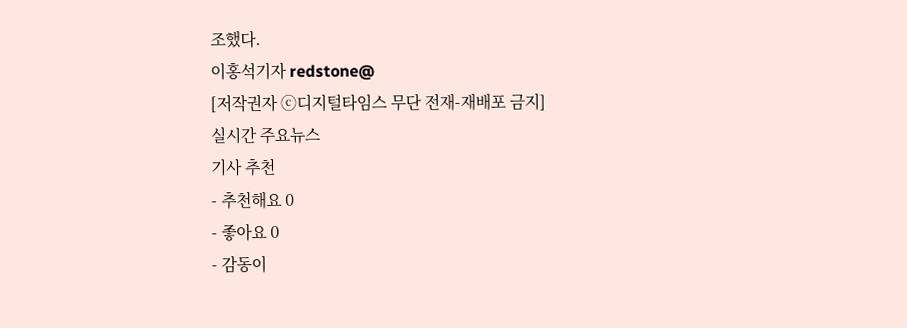조했다.
이홍석기자 redstone@
[저작권자 ⓒ디지털타임스 무단 전재-재배포 금지]
실시간 주요뉴스
기사 추천
- 추천해요 0
- 좋아요 0
- 감동이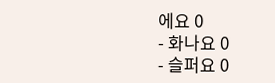에요 0
- 화나요 0
- 슬퍼요 0